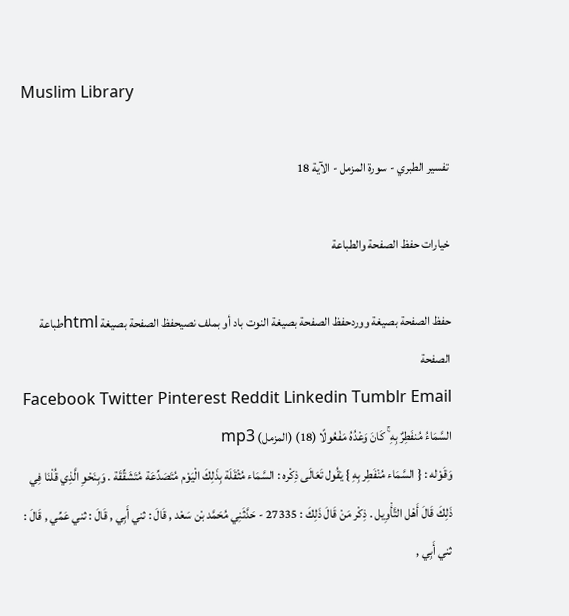Muslim Library

تفسير الطبري - سورة المزمل - الآية 18

خيارات حفظ الصفحة والطباعة

حفظ الصفحة بصيغة ووردحفظ الصفحة بصيغة النوت باد أو بملف نصيحفظ الصفحة بصيغة htmlطباعة الصفحة
Facebook Twitter Pinterest Reddit Linkedin Tumblr Email
السَّمَاءُ مُنفَطِرٌ بِهِ ۚ كَانَ وَعْدُهُ مَفْعُولًا (18) (المزمل) mp3
وَقَوْله : { السَّمَاء مُنْفَطِر بِهِ } يَقُول تَعَالَى ذِكْره : السَّمَاء مُثْقَلَة بِذَلِكَ الْيَوْم مُتَصَدِّعَة مُتَشَقِّقَة . وَبِنَحْوِ الَّذِي قُلْنَا فِي ذَلِكَ قَالَ أَهْل التَّأْوِيل . ذِكْر مَنْ قَالَ ذَلِكَ : 27335 - حَدَّثَنِي مُحَمَّد بْن سَعْد , قَالَ : ثني أَبِي , قَالَ : ثني عَمِّي , قَالَ : ثني أَبِي ,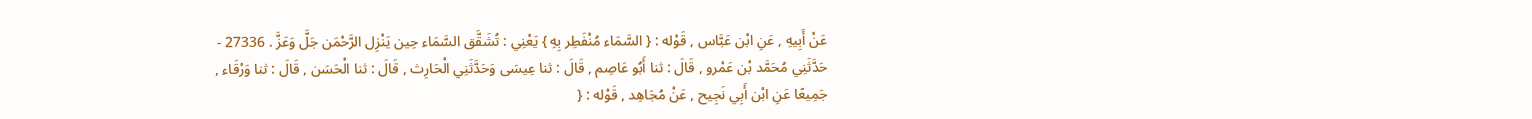عَنْ أَبِيهِ , عَنِ ابْن عَبَّاس , قَوْله : { السَّمَاء مُنْفَطِر بِهِ } يَعْنِي : تُشَقَّق السَّمَاء حِين يَنْزِل الرَّحْمَن جَلَّ وَعَزَّ . 27336 - حَدَّثَنِي مُحَمَّد بْن عَمْرو , قَالَ : ثنا أَبُو عَاصِم , قَالَ : ثنا عِيسَى وَحَدَّثَنِي الْحَارِث , قَالَ : ثنا الْحَسَن , قَالَ : ثنا وَرْقَاء , جَمِيعًا عَنِ ابْن أَبِي نَجِيح , عَنْ مُجَاهِد , قَوْله : {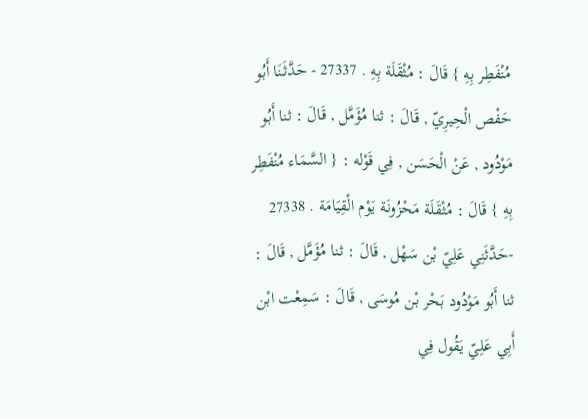مُنْفَطِر بِهِ } قَالَ : مُثْقَلَة بِهِ . 27337 - حَدَّثَنَا أَبُو حَفْص الْحِيرِيّ , قَالَ : ثنا مُؤَمَّل , قَالَ : ثنا أَبُو مَوْدُود , عَنْ الْحَسَن , فِي قَوْله : { السَّمَاء مُنْفَطِر بِهِ } قَالَ : مُثْقَلَة مَحْزُونَة يَوْم الْقِيَامَة . 27338 -حَدَّثَنِي عَلِيّ بْن سَهْل , قَالَ : ثنا مُؤَمَّل , قَالَ : ثنا أَبُو مَوْدُود بَحْر بْن مُوسَى , قَالَ : سَمِعْت ابْن أَبِي عَلِيّ يَقُول فِي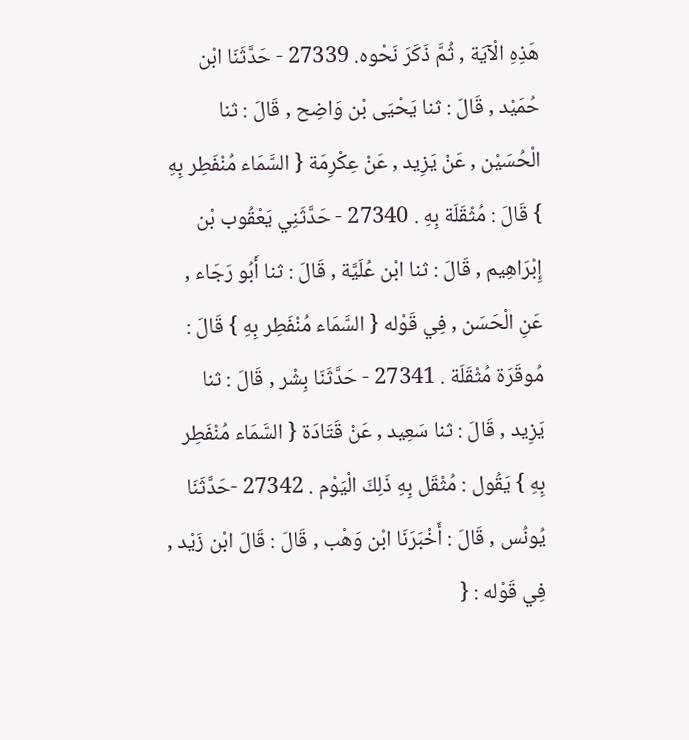هَذِهِ الْآيَة , ثُمَّ ذَكَرَ نَحْوه. 27339 - حَدَّثَنَا ابْن حُمَيْد , قَالَ : ثنا يَحْيَى بْن وَاضِح , قَالَ : ثنا الْحُسَيْن , عَنْ يَزِيد , عَنْ عِكْرِمَة { السَّمَاء مُنْفَطِر بِهِ } قَالَ : مُثْقَلَة بِهِ . 27340 - حَدَّثَنِي يَعْقُوب بْن إِبْرَاهِيم , قَالَ : ثنا ابْن عُلَيَّة , قَالَ : ثنا أَبُو رَجَاء , عَنِ الْحَسَن , فِي قَوْله { السَّمَاء مُنْفَطِر بِهِ } قَالَ : مُوقَرَة مُثْقَلَة . 27341 - حَدَّثَنَا بِشْر , قَالَ : ثنا يَزِيد , قَالَ : ثنا سَعِيد , عَنْ قَتَادَة { السَّمَاء مُنْفَطِر بِهِ } يَقُول : مُثْقَل بِهِ ذَلِكَ الْيَوْم . 27342 -حَدَّثَنَا يُونُس , قَالَ : أَخْبَرَنَا ابْن وَهْب , قَالَ : قَالَ ابْن زَيْد , فِي قَوْله : {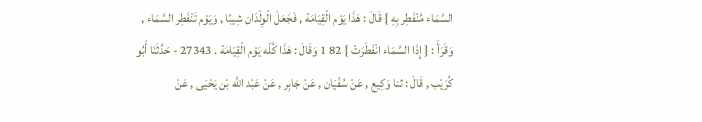السَّمَاء مُنْفَطِر بِهِ } قَالَ : هَذَا يَوْم الْقِيَامَة , فَجَعَلَ الْوِلْدَان شِيبًا , وَيَوْم تَنْفَطِر السَّمَاء , وَقَرَأَ : { إِذَا السَّمَاء انْفَطَرَتْ } 82 1 وَقَالَ : هَذَا كُلّه يَوْم الْقِيَامَة . 27343 - حَدَّثَنَا أَبُو كُرَيْب , قَالَ : ثنا وَكِيع , عَنْ سُفْيَان , عَنْ جَابِر , عَنْ عَبْد اللَّه بْن يَحْيَى , عَنْ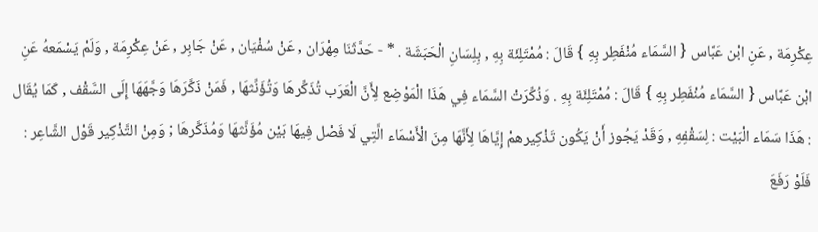عِكْرِمَة , عَنِ ابْن عَبَّاس { السَّمَاء مُنْفَطِر بِهِ } قَالَ : مُمْتَلِئَة بِهِ , بِلِسَانِ الْحَبَشَة . * - حَدَّثَنَا مِهْرَان , عَنْ سُفْيَان , عَنْ جَابِر , عَنْ عِكْرِمَة , وَلَمْ يَسْمَعهُ عَنِ ابْن عَبَّاس { السَّمَاء مُنْفَطِر بِهِ } قَالَ : مُمْتَلِئَة بِهِ . وَذُكِّرَتْ السَّمَاء فِي هَذَا الْمَوْضِع لِأَنَّ الْعَرَب تُذَكِّرهَا وَتُؤَنِّثهَا , فَمَنْ ذَكَّرَهَا وَجَّهَهَا إِلَى السَّقْف , كَمَا يُقَال : هَذَا سَمَاء الْبَيْت : لِسَقْفِهِ , وَقَدْ يَجُوز أَنْ يَكُون تَذْكِيرهمْ إِيَّاهَا لِأَنَّهَا مِنَ الْأَسْمَاء الَّتِي لَا فَصْل فِيهَا بَيْن مُؤَنَّثهَا وَمُذَكَّرهَا ; وَمِنْ التَّذْكِير قَوْل الشَّاعِر : فَلَوْ رَفَعَ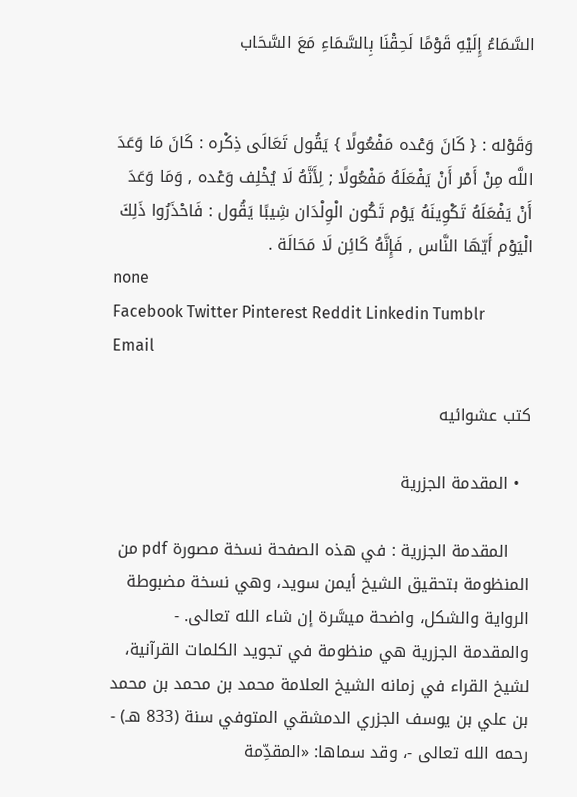السَّمَاءُ إِلَيْهِ قَوْمًا لَحِقْنَا بِالسَّمَاءِ مَعَ السَّحَاب


وَقَوْله : { كَانَ وَعْده مَفْعُولًا } يَقُول تَعَالَى ذِكْره : كَانَ مَا وَعَدَ اللَّه مِنْ أَمْر أَنْ يَفْعَلَهُ مَفْعُولًا ; لِأَنَّهُ لَا يُخْلِف وَعْده , وَمَا وَعَدَ أَنْ يَفْعَلَهُ تَكْوِينَهُ يَوْم تَكُون الْوِلْدَان شِيبًا يَقُول : فَاحْذَرُوا ذَلِكَ الْيَوْم أَيّهَا النَّاس , فَإِنَّهُ كَائِن لَا مَحَالَة .
none
Facebook Twitter Pinterest Reddit Linkedin Tumblr Email

كتب عشوائيه

  • المقدمة الجزرية

    المقدمة الجزرية : في هذه الصفحة نسخة مصورة pdf من المنظومة بتحقيق الشيخ أيمن سويد، وهي نسخة مضبوطة الرواية والشكل، واضحة ميسَّرة إن شاء الله تعالى. - والمقدمة الجزرية هي منظومة في تجويد الكلمات القرآنية، لشيخ القراء في زمانه الشيخ العلامة محمد بن محمد بن محمد بن علي بن يوسف الجزري الدمشقي المتوفي سنة (833 هـ) - رحمه الله تعالى -، وقد سماها: «المقدِّمة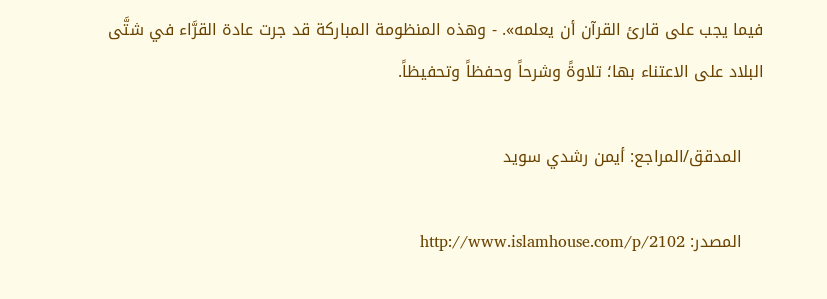فيما يجب على قارئ القرآن أن يعلمه». - وهذه المنظومة المباركة قد جرت عادة القرَّاء في شتَّى البلاد على الاعتناء بها؛ تلاوةً وشرحاً وحفظاً وتحفيظاً.

    المدقق/المراجع: أيمن رشدي سويد

    المصدر: http://www.islamhouse.com/p/2102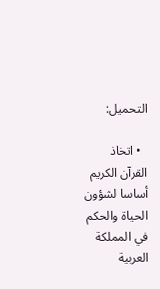التحميل:

  • اتخاذ القرآن الكريم أساسا لشؤون الحياة والحكم في المملكة العربية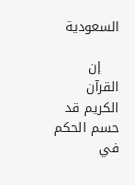السعودية

    إن القرآن الكريم قد حسم الحكم في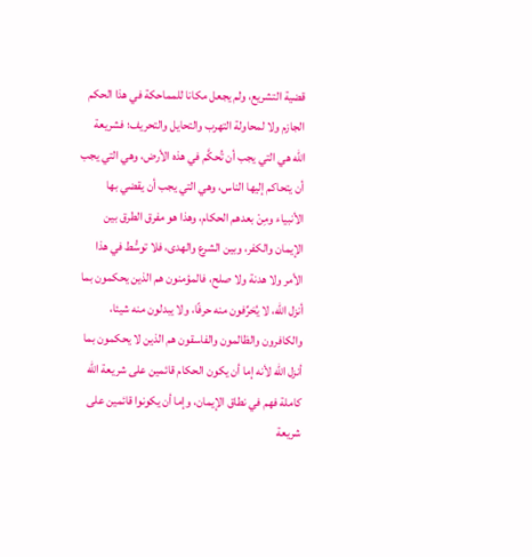قضية التشريع، ولم يجعل مكانا للمماحكة في هذا الحكم الجازم ولا لمحاولة التهرب والتحايل والتحريف؛ فشريعة الله هي التي يجب أن تُحكَّم في هذه الأرض، وهي التي يجب أن يتحاكم إليها الناس، وهي التي يجب أن يقضي بها الأنبياء ومِنْ بعدهم الحكام، وهذا هو مفرق الطرق بين الإيمان والكفر، وبين الشرع والهدى، فلا توسُّط في هذا الأمر ولا هدنة ولا صلح، فالمؤمنون هم الذين يحكمون بما أنزل الله، لا يُحَرِّفون منه حرفًا، ولا يبدلون منه شيئا، والكافرون والظالمون والفاسقون هم الذين لا يحكمون بما أنزل الله لأنه إما أن يكون الحكام قائمين على شريعة الله كاملة فهم في نطاق الإيمان، وإما أن يكونوا قائمين على شريعة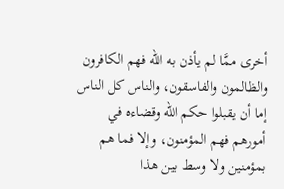أخرى ممَّا لم يأذن به الله فهم الكافرون والظالمون والفاسقون، والناس كل الناس إما أن يقبلوا حكم الله وقضاءه في أمورهم فهم المؤمنون، وإلا فما هم بمؤمنين ولا وسط بين هذا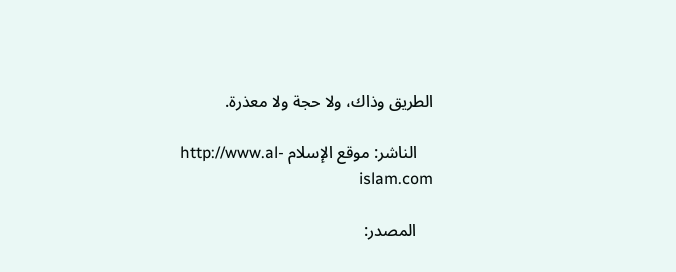الطريق وذاك، ولا حجة ولا معذرة.

    الناشر: موقع الإسلام http://www.al-islam.com

    المصدر: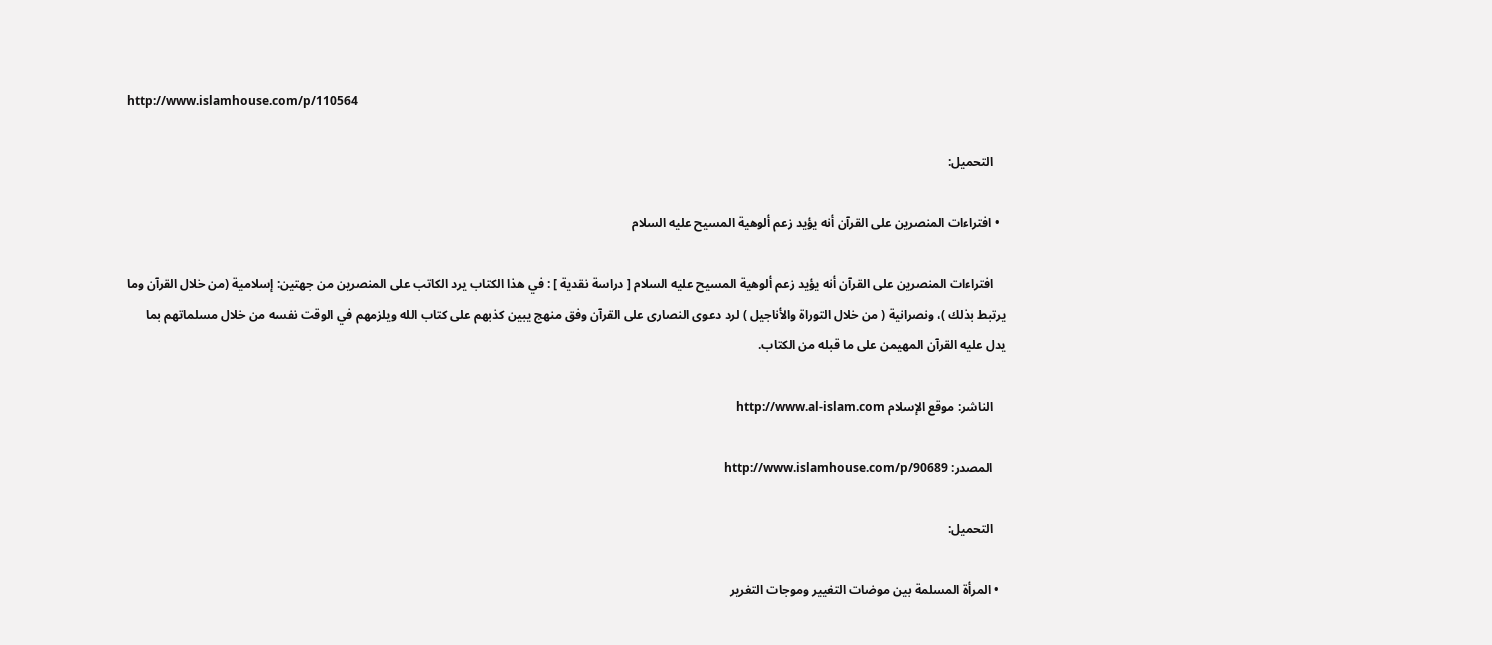http://www.islamhouse.com/p/110564

    التحميل:

  • افتراءات المنصرين على القرآن أنه يؤيد زعم ألوهية المسيح عليه السلام

    افتراءات المنصرين على القرآن أنه يؤيد زعم ألوهية المسيح عليه السلام [ دراسة نقدية ] : في هذا الكتاب يرد الكاتب على المنصرين من جهتين: إسلامية (من خلال القرآن وما يرتبط بذلك )، ونصرانية ( من خلال التوراة والأناجيل ) لرد دعوى النصارى على القرآن وفق منهج يبين كذبهم على كتاب الله ويلزمهم في الوقت نفسه من خلال مسلماتهم بما يدل عليه القرآن المهيمن على ما قبله من الكتاب.

    الناشر: موقع الإسلام http://www.al-islam.com

    المصدر: http://www.islamhouse.com/p/90689

    التحميل:

  • المرأة المسلمة بين موضات التغيير وموجات التغرير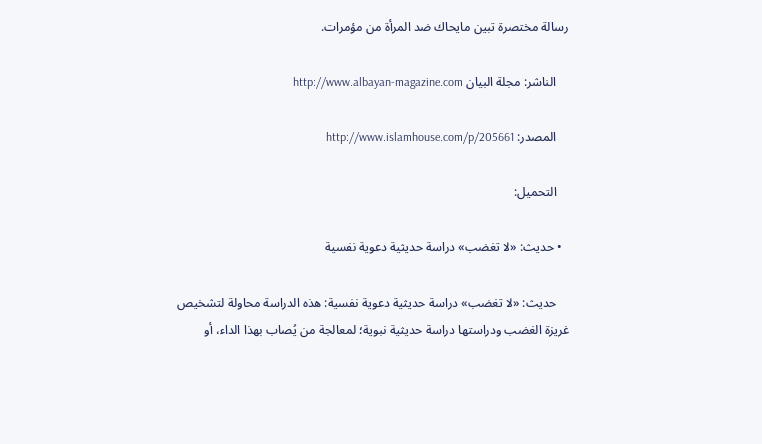رسالة مختصرة تبين مايحاك ضد المرأة من مؤمرات.

    الناشر: مجلة البيان http://www.albayan-magazine.com

    المصدر: http://www.islamhouse.com/p/205661

    التحميل:

  • حديث: «لا تغضب» دراسة حديثية دعوية نفسية

    حديث: «لا تغضب» دراسة حديثية دعوية نفسية: هذه الدراسة محاولة لتشخيص غريزة الغضب ودراستها دراسة حديثية نبوية؛ لمعالجة من يُصاب بهذا الداء، أو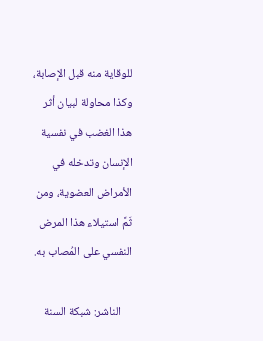للوقاية منه قبل الإصابة، وكذا محاولة لبيان أثر هذا الغضب في نفسية الإنسان وتدخله في الأمراض العضوية، ومن ثَمَّ استيلاء هذا المرض النفسي على المُصاب به.

    الناشر: شبكة السنة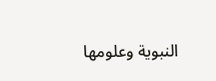النبوية وعلومها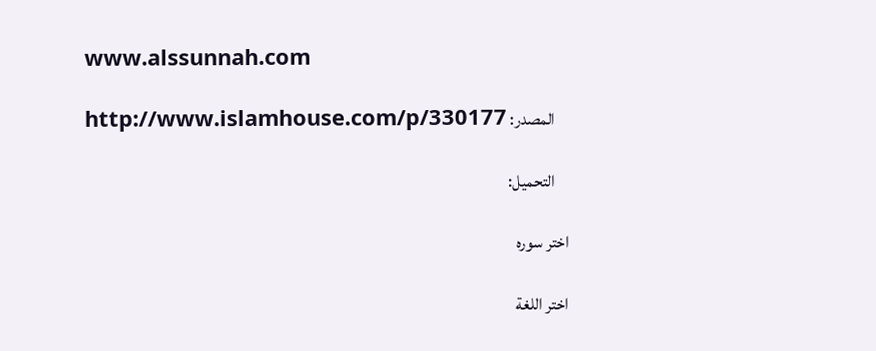www.alssunnah.com

    المصدر: http://www.islamhouse.com/p/330177

    التحميل:

اختر سوره

اختر اللغة